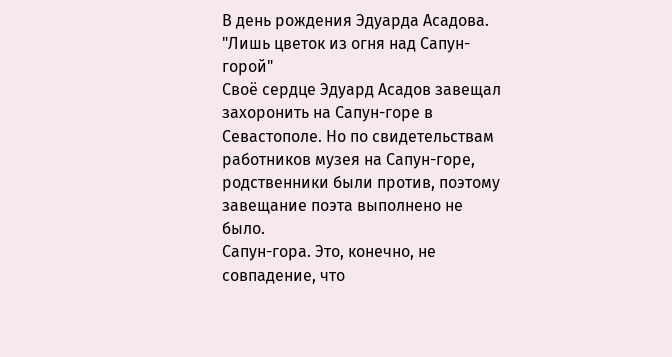В день рождения Эдуарда Асадова. "Лишь цветок из огня над Сапун-горой"
Своё сердце Эдуард Асадов завещал захоронить на Сапун-горе в Севастополе. Но по свидетельствам работников музея на Сапун-горе, родственники были против, поэтому завещание поэта выполнено не было.
Сапун-гора. Это, конечно, не совпадение, что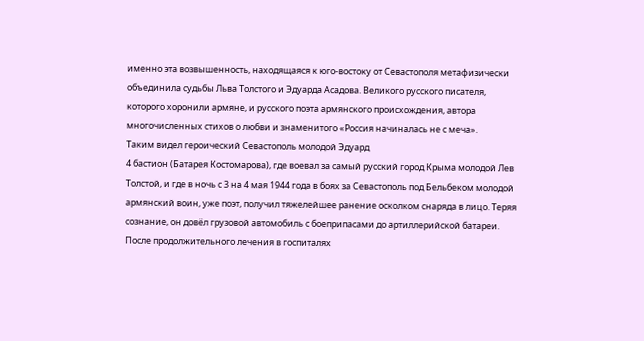именно эта возвышенность, находящаяся к юго-востоку от Севастополя метафизически объединила судьбы Льва Толстого и Эдуарда Асадова. Великого русского писателя, которого хоронили армяне, и русского поэта армянского происхождения, автора многочисленных стихов о любви и знаменитого «Россия начиналась не с меча».
Таким видел героический Севастополь молодой Эдуард
4 бастион (Батарея Костомарова), где воевал за самый русский город Крыма молодой Лев Толстой, и где в ночь с 3 на 4 мая 1944 года в боях за Севастополь под Бельбеком молодой армянский воин, уже поэт, получил тяжелейшее ранение осколком снаряда в лицо. Теряя сознание, он довёл грузовой автомобиль с боеприпасами до артиллерийской батареи. После продолжительного лечения в госпиталях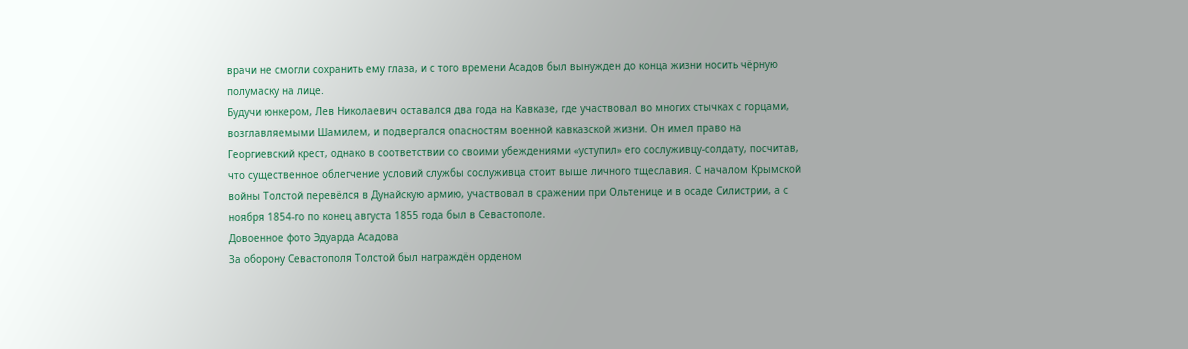врачи не смогли сохранить ему глаза, и с того времени Асадов был вынужден до конца жизни носить чёрную полумаску на лице.
Будучи юнкером, Лев Николаевич оставался два года на Кавказе, где участвовал во многих стычках с горцами, возглавляемыми Шамилем, и подвергался опасностям военной кавказской жизни. Он имел право на Георгиевский крест, однако в соответствии со своими убеждениями «уступил» его сослуживцу-солдату, посчитав, что существенное облегчение условий службы сослуживца стоит выше личного тщеславия. С началом Крымской войны Толстой перевёлся в Дунайскую армию, участвовал в сражении при Ольтенице и в осаде Силистрии, а с ноября 1854-го по конец августа 1855 года был в Севастополе.
Довоенное фото Эдуарда Асадова
За оборону Севастополя Толстой был награждён орденом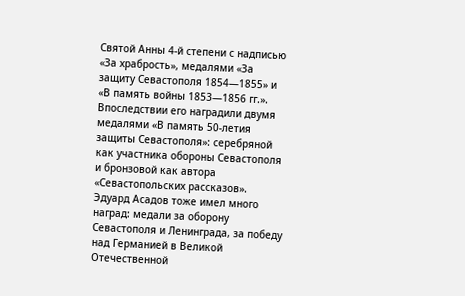Святой Анны 4-й степени с надписью «За храбрость», медалями «За защиту Севастополя 1854—1855» и «В память войны 1853—1856 гг.». Впоследствии его наградили двумя медалями «В память 50-летия защиты Севастополя»: серебряной как участника обороны Севастополя и бронзовой как автора «Севастопольских рассказов».
Эдуард Асадов тоже имел много наград: медали за оборону Севастополя и Ленинграда, за победу над Германией в Великой Отечественной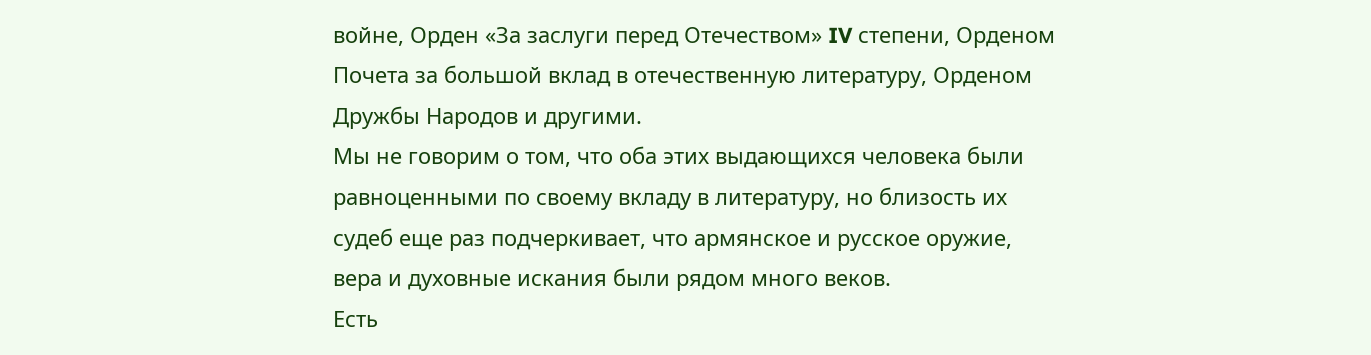войне, Орден «За заслуги перед Отечеством» IV степени, Орденом Почета за большой вклад в отечественную литературу, Орденом Дружбы Народов и другими.
Мы не говорим о том, что оба этих выдающихся человека были равноценными по своему вкладу в литературу, но близость их судеб еще раз подчеркивает, что армянское и русское оружие, вера и духовные искания были рядом много веков.
Есть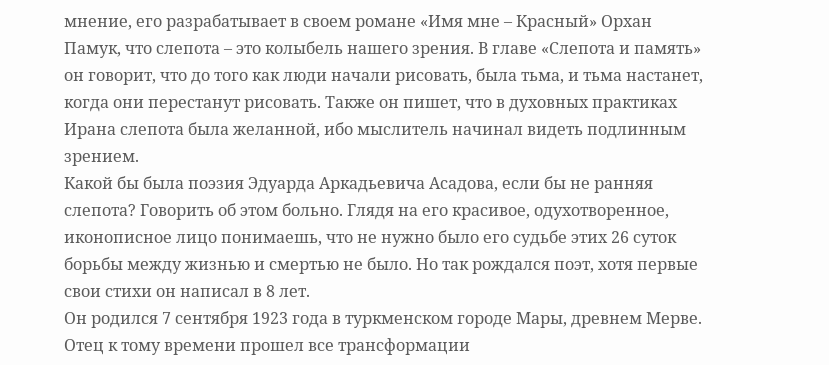мнение, его разрабатывает в своем романе «Имя мне – Красный» Орхан Памук, что слепота – это колыбель нашего зрения. В главе «Слепота и память» он говорит, что до того как люди начали рисовать, была тьма, и тьма настанет, когда они перестанут рисовать. Также он пишет, что в духовных практиках Ирана слепота была желанной, ибо мыслитель начинал видеть подлинным зрением.
Какой бы была поэзия Эдуарда Аркадьевича Асадова, если бы не ранняя слепота? Говорить об этом больно. Глядя на его красивое, одухотворенное, иконописное лицо понимаешь, что не нужно было его судьбе этих 26 суток борьбы между жизнью и смертью не было. Но так рождался поэт, хотя первые свои стихи он написал в 8 лет.
Он родился 7 сентября 1923 года в туркменском городе Мары, древнем Мерве. Отец к тому времени прошел все трансформации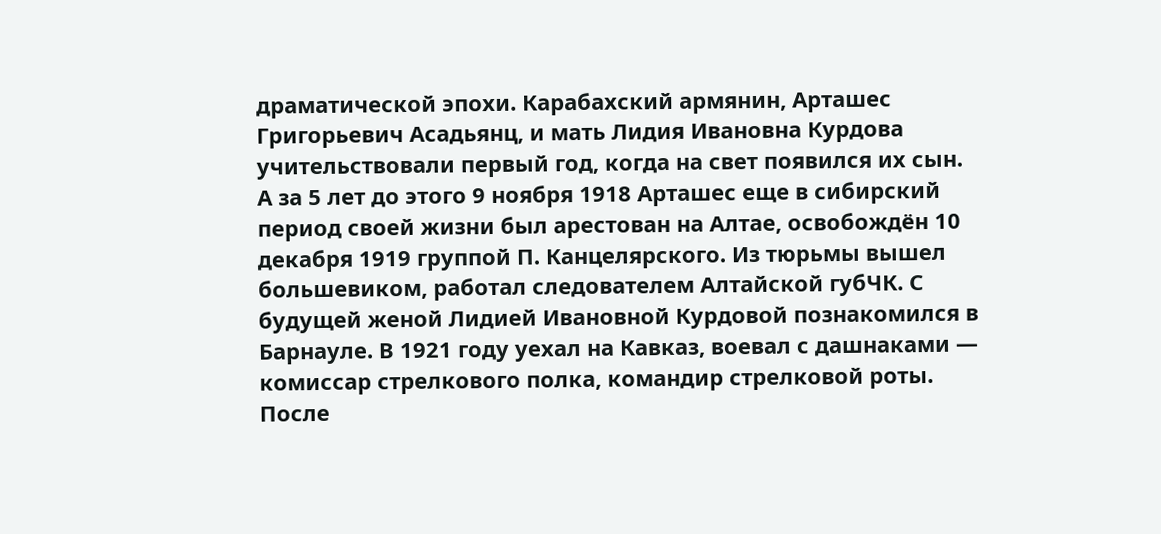драматической эпохи. Карабахский армянин, Арташес Григорьевич Асадьянц, и мать Лидия Ивановна Курдова учительствовали первый год, когда на свет появился их сын.
А за 5 лет до этого 9 ноября 1918 Арташес еще в сибирский период своей жизни был арестован на Алтае, освобождён 10 декабря 1919 группой П. Канцелярского. Из тюрьмы вышел большевиком, работал следователем Алтайской губЧК. С будущей женой Лидией Ивановной Курдовой познакомился в Барнауле. В 1921 году уехал на Кавказ, воевал с дашнаками — комиссар стрелкового полка, командир стрелковой роты.
После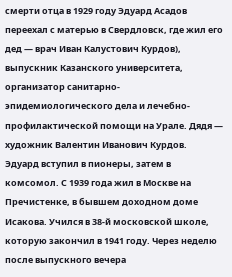смерти отца в 1929 году Эдуард Асадов переехал с матерью в Свердловск, где жил его дед — врач Иван Калустович Курдов), выпускник Казанского университета, организатор санитарно-эпидемиологического дела и лечебно-профилактической помощи на Урале. Дядя — художник Валентин Иванович Курдов.
Эдуард вступил в пионеры, затем в комсомол. С 1939 года жил в Москве на Пречистенке, в бывшем доходном доме Исакова. Учился в 38-й московской школе, которую закончил в 1941 году. Через неделю после выпускного вечера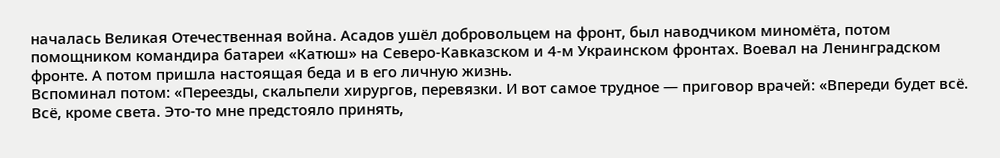началась Великая Отечественная война. Асадов ушёл добровольцем на фронт, был наводчиком миномёта, потом помощником командира батареи «Катюш» на Северо-Кавказском и 4-м Украинском фронтах. Воевал на Ленинградском фронте. А потом пришла настоящая беда и в его личную жизнь.
Вспоминал потом: «Переезды, скальпели хирургов, перевязки. И вот самое трудное — приговор врачей: «Впереди будет всё. Всё, кроме света. Это-то мне предстояло принять,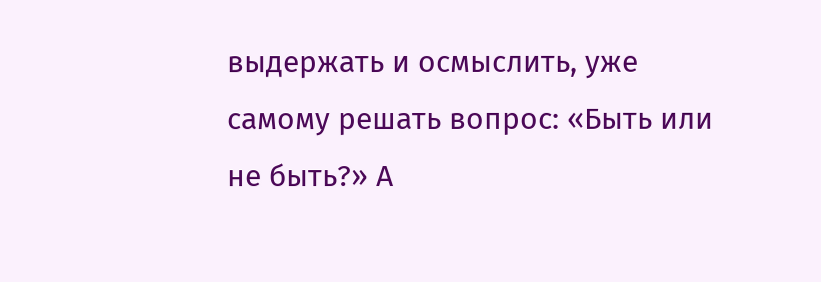выдержать и осмыслить, уже самому решать вопрос: «Быть или не быть?» А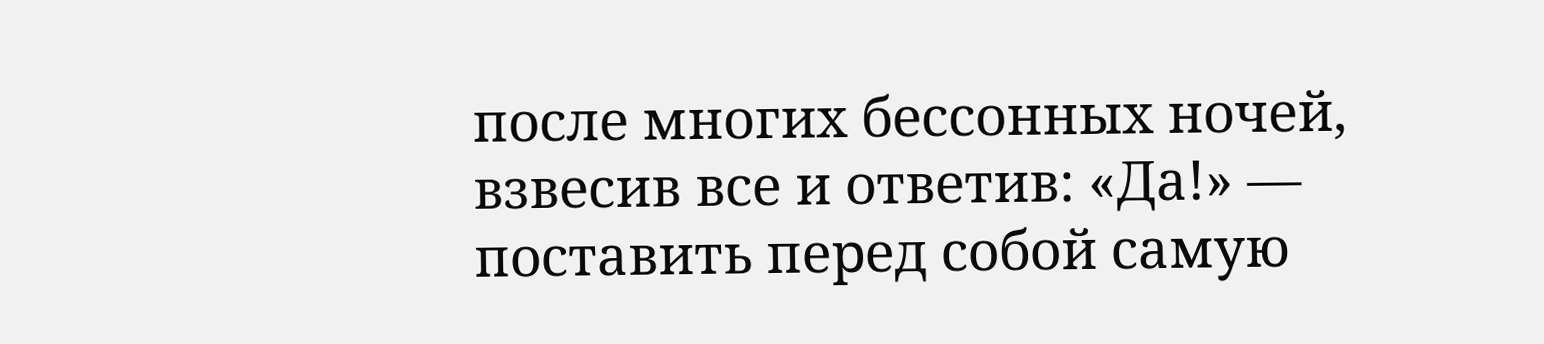после многих бессонных ночей, взвесив все и ответив: «Да!» — поставить перед собой самую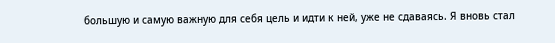большую и самую важную для себя цель и идти к ней, уже не сдаваясь. Я вновь стал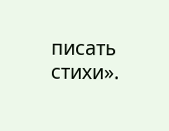писать стихи».